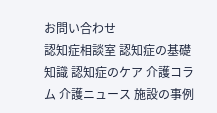お問い合わせ
認知症相談室 認知症の基礎知識 認知症のケア 介護コラム 介護ニュース 施設の事例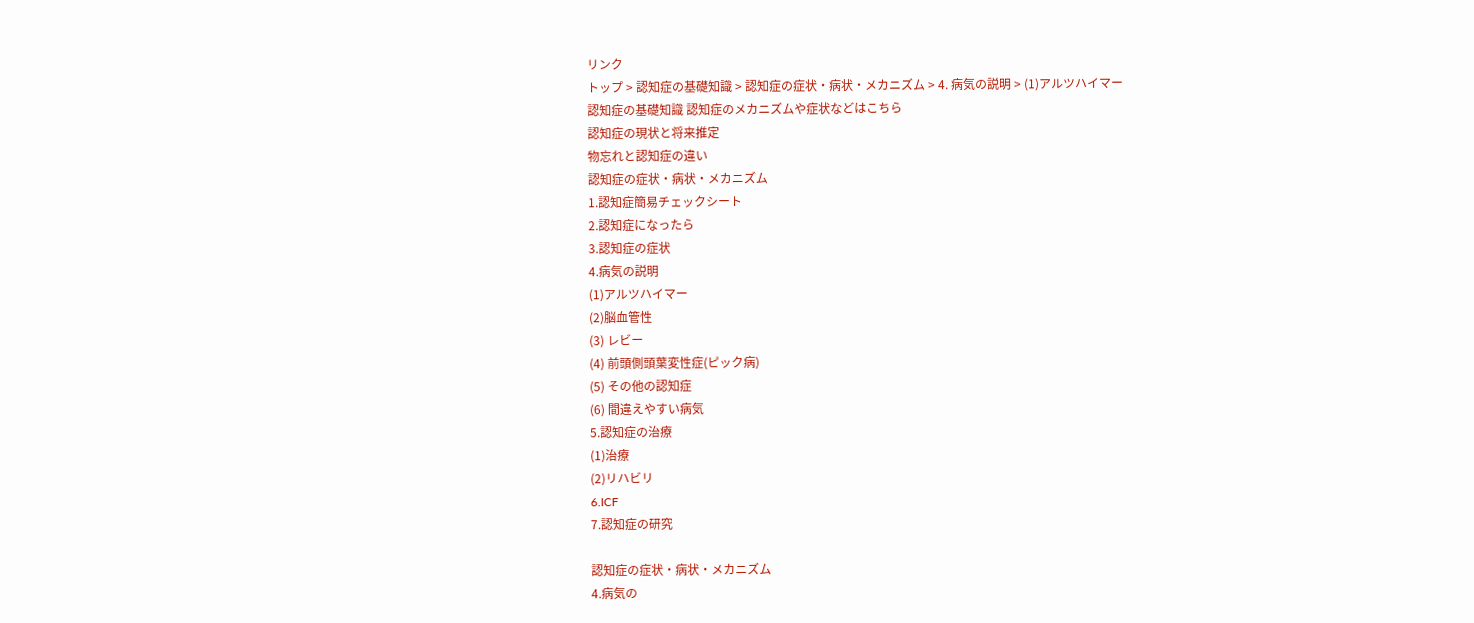リンク
トップ > 認知症の基礎知識 > 認知症の症状・病状・メカニズム > 4. 病気の説明 > (1)アルツハイマー
認知症の基礎知識 認知症のメカニズムや症状などはこちら
認知症の現状と将来推定
物忘れと認知症の違い
認知症の症状・病状・メカニズム
1.認知症簡易チェックシート
2.認知症になったら
3.認知症の症状
4.病気の説明
(1)アルツハイマー
(2)脳血管性
(3) レビー
(4) 前頭側頭葉変性症(ピック病)
(5) その他の認知症
(6) 間違えやすい病気
5.認知症の治療
(1)治療
(2)リハビリ
6.ICF
7.認知症の研究

認知症の症状・病状・メカニズム
4.病気の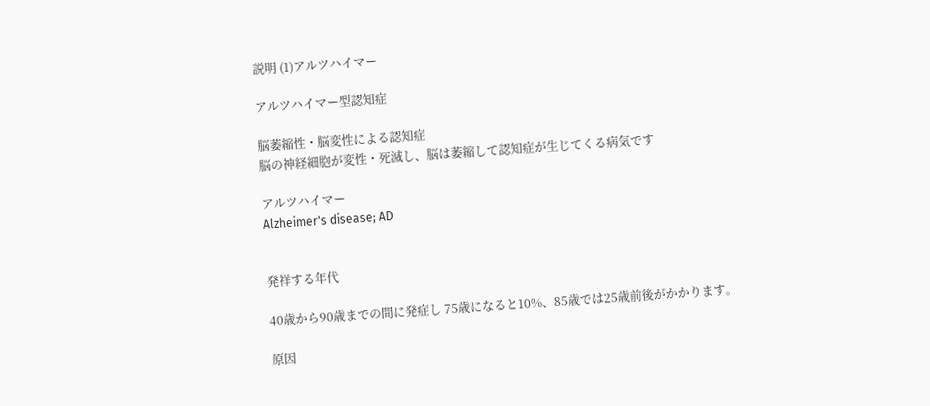説明 (1)アルツハイマー

アルツハイマー型認知症

脳萎縮性・脳変性による認知症
脳の神経細胞が変性・死滅し、脳は萎縮して認知症が生じてくる病気です

アルツハイマー
Alzheimer's disease; AD


発祥する年代

40歳から90歳までの間に発症し 75歳になると10%、85歳では25歳前後がかかります。

原因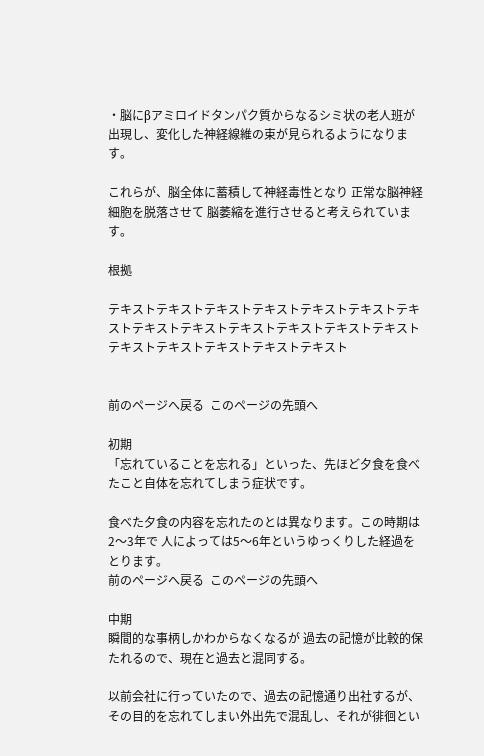・脳にβアミロイドタンパク質からなるシミ状の老人班が出現し、変化した神経線維の束が見られるようになります。

これらが、脳全体に蓄積して神経毒性となり 正常な脳神経細胞を脱落させて 脳萎縮を進行させると考えられています。

根拠

テキストテキストテキストテキストテキストテキストテキストテキストテキストテキストテキストテキストテキストテキストテキストテキストテキストテキスト


前のページへ戻る  このページの先頭へ

初期
「忘れていることを忘れる」といった、先ほど夕食を食べたこと自体を忘れてしまう症状です。

食べた夕食の内容を忘れたのとは異なります。この時期は2〜3年で 人によっては5〜6年というゆっくりした経過をとります。
前のページへ戻る  このページの先頭へ

中期
瞬間的な事柄しかわからなくなるが 過去の記憶が比較的保たれるので、現在と過去と混同する。

以前会社に行っていたので、過去の記憶通り出社するが、その目的を忘れてしまい外出先で混乱し、それが徘徊とい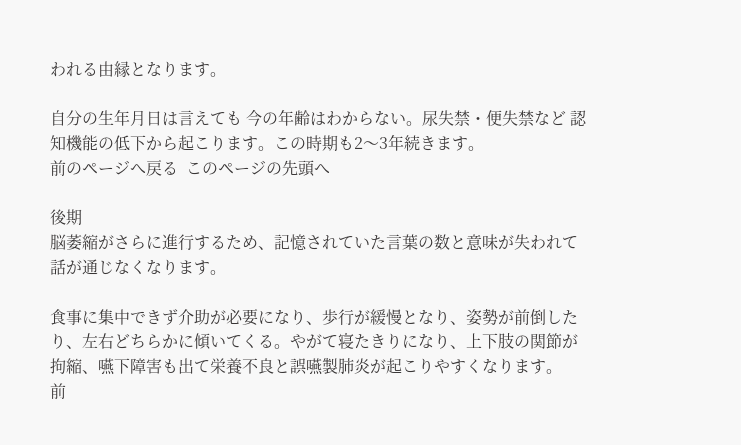われる由縁となります。

自分の生年月日は言えても 今の年齢はわからない。尿失禁・便失禁など 認知機能の低下から起こります。この時期も2〜3年続きます。
前のページへ戻る  このページの先頭へ

後期
脳萎縮がさらに進行するため、記憶されていた言葉の数と意味が失われて話が通じなくなります。

食事に集中できず介助が必要になり、歩行が緩慢となり、姿勢が前倒したり、左右どちらかに傾いてくる。やがて寝たきりになり、上下肢の関節が拘縮、嚥下障害も出て栄養不良と誤嚥製肺炎が起こりやすくなります。
前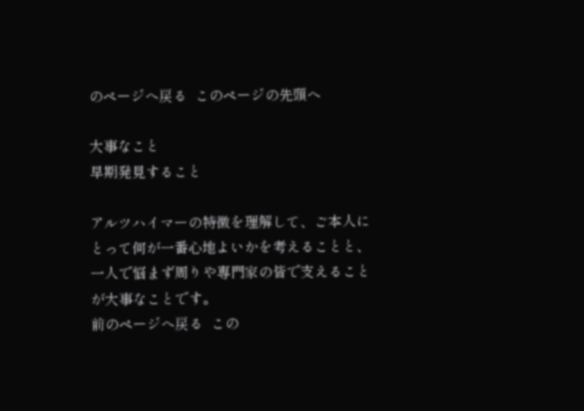のページへ戻る  このページの先頭へ

大事なこと
早期発見すること

アルツハイマーの特徴を理解して、ご本人にとって何が一番心地よいかを考えることと、一人で悩まず周りや専門家の皆で支えることが大事なことです。
前のページへ戻る  この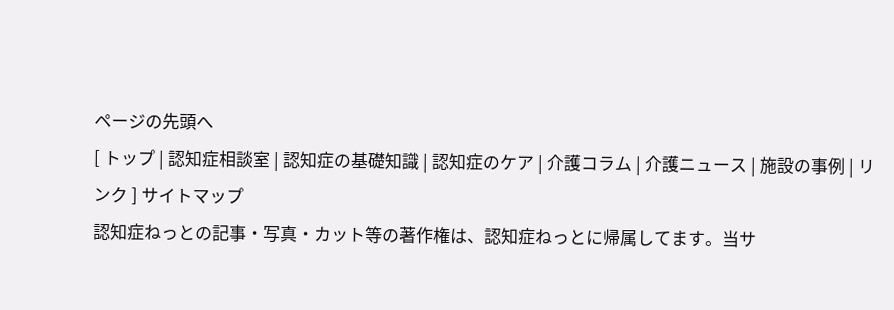ページの先頭へ
[ トップ | 認知症相談室 | 認知症の基礎知識 | 認知症のケア | 介護コラム | 介護ニュース | 施設の事例 | リンク ] サイトマップ
認知症ねっとの記事・写真・カット等の著作権は、認知症ねっとに帰属してます。当サ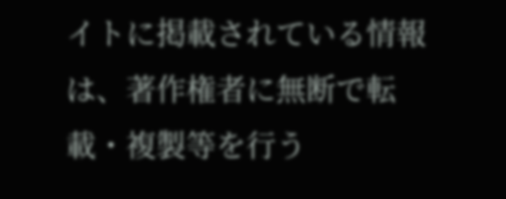イトに掲載されている情報は、著作権者に無断で転載・複製等を行う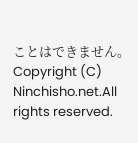ことはできません。Copyright (C) Ninchisho.net.All rights reserved.